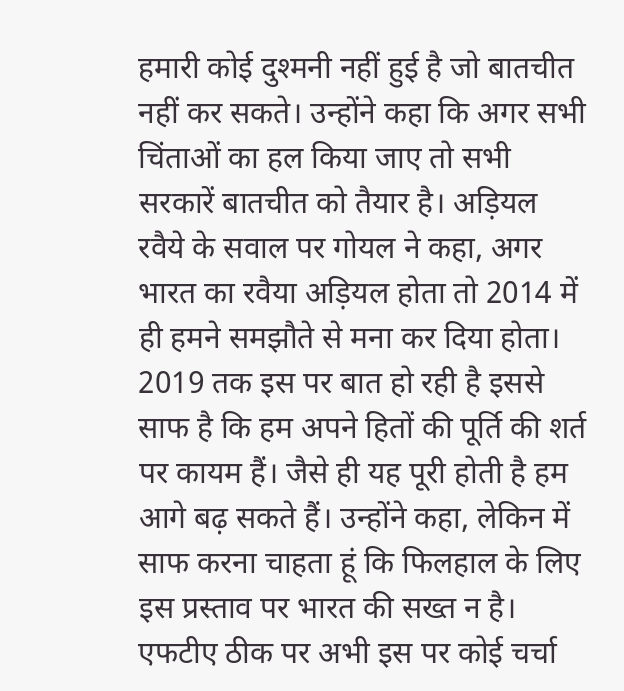हमारी कोई दुश्मनी नहीं हुई है जो बातचीत नहीं कर सकते। उन्होंने कहा कि अगर सभी चिंताओं का हल किया जाए तो सभी सरकारें बातचीत को तैयार है। अड़ियल रवैये के सवाल पर गोयल ने कहा, अगर भारत का रवैया अड़ियल होता तो 2014 में ही हमने समझौते से मना कर दिया होता।
2019 तक इस पर बात हो रही है इससे साफ है कि हम अपने हितों की पूर्ति की शर्त पर कायम हैं। जैसे ही यह पूरी होती है हम आगे बढ़ सकते हैं। उन्होंने कहा, लेकिन में साफ करना चाहता हूं कि फिलहाल के लिए इस प्रस्ताव पर भारत की सख्त न है।
एफटीए ठीक पर अभी इस पर कोई चर्चा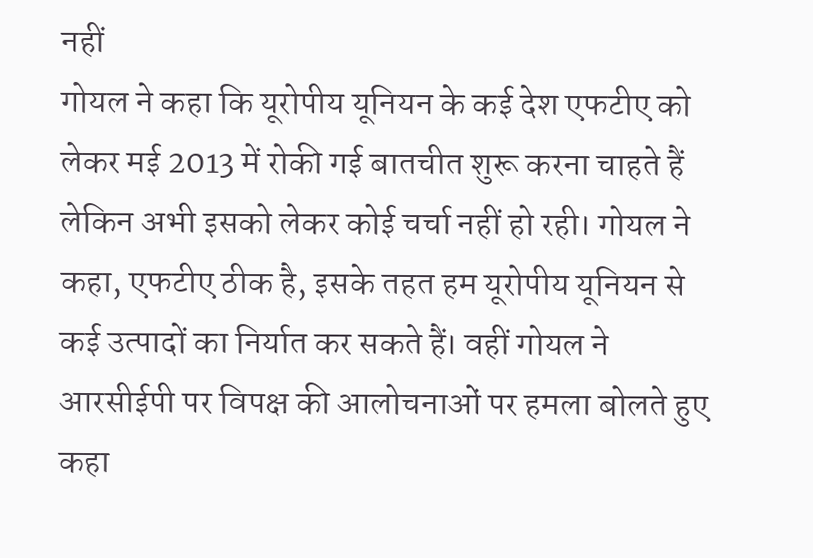नहीं
गोयल ने कहा कि यूरोपीय यूनियन के कई देश एफटीए को लेकर मई 2013 में रोकी गई बातचीत शुरू करना चाहते हैं लेकिन अभी इसको लेकर कोई चर्चा नहीं हो रही। गोयल ने कहा, एफटीए ठीक है, इसके तहत हम यूरोपीय यूनियन से कई उत्पादों का निर्यात कर सकते हैं। वहीं गोयल ने आरसीईपी पर विपक्ष की आलोचनाओं पर हमला बोलते हुए कहा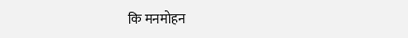कि मनमोहन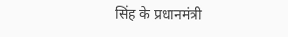सिंह के प्रधानमंत्री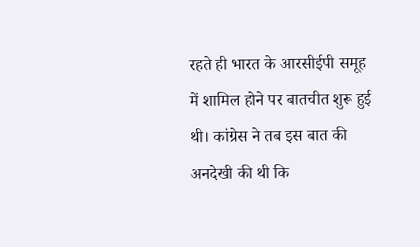रहते ही भारत के आरसीईपी समूह में शामिल होने पर बातचीत शुरू हुई थी। कांग्रेस ने तब इस बात की अनदेखी की थी कि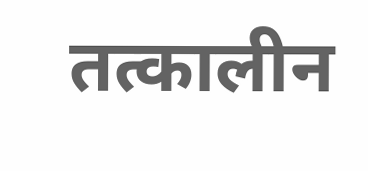तत्कालीन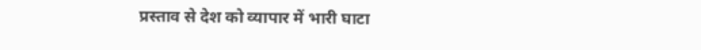प्रस्ताव से देश को व्यापार में भारी घाटा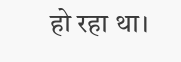हो रहा था।